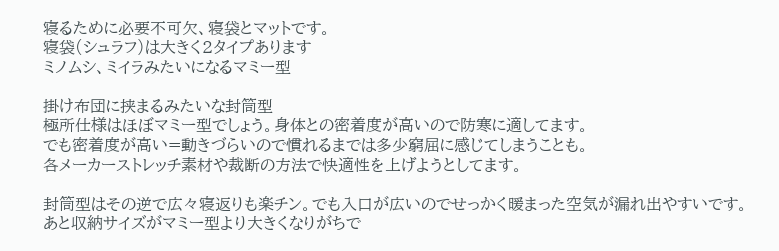寝るために必要不可欠、寝袋とマットです。
寝袋(シュラフ)は大きく2タイプあります
ミノムシ、ミイラみたいになるマミー型

掛け布団に挟まるみたいな封筒型
極所仕様はほぼマミー型でしょう。身体との密着度が高いので防寒に適してます。
でも密着度が高い=動きづらいので慣れるまでは多少窮屈に感じてしまうことも。
各メーカーストレッチ素材や裁断の方法で快適性を上げようとしてます。

封筒型はその逆で広々寝返りも楽チン。でも入口が広いのでせっかく暖まった空気が漏れ出やすいです。
あと収納サイズがマミー型より大きくなりがちで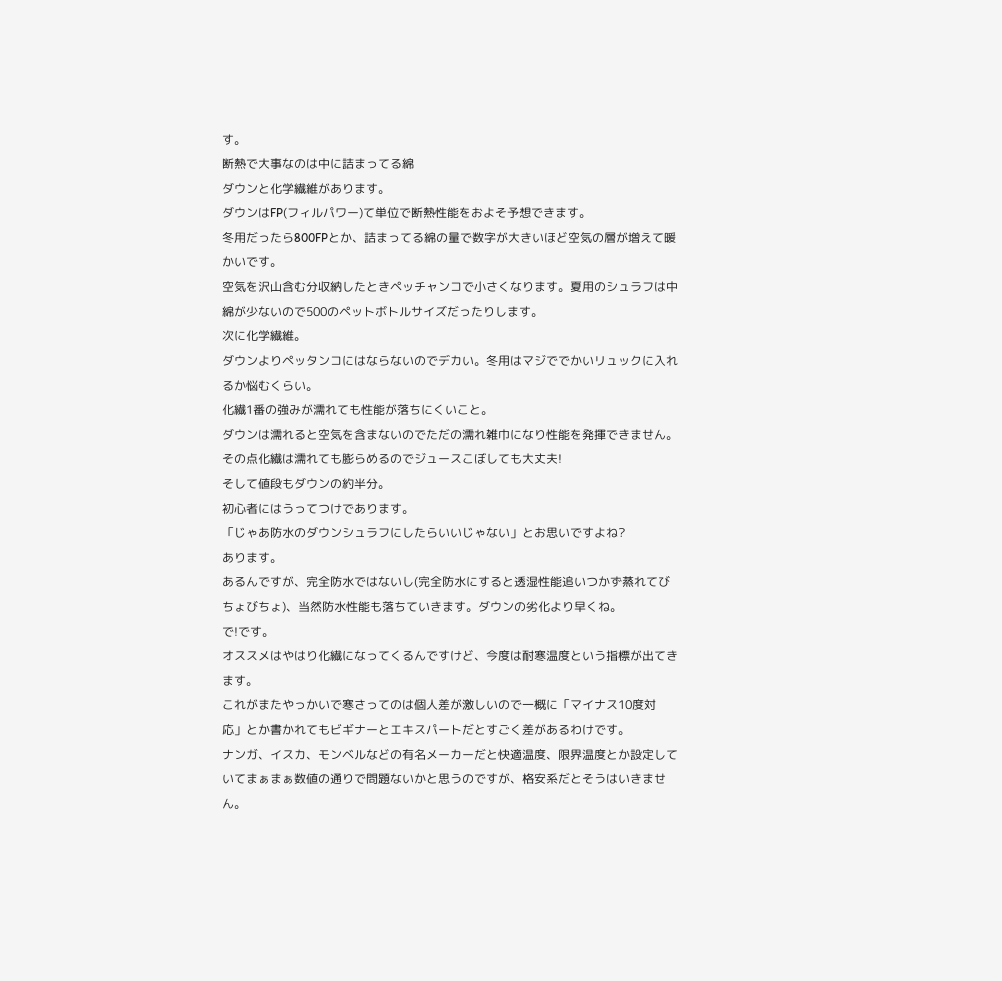す。
断熱で大事なのは中に詰まってる綿
ダウンと化学繊維があります。
ダウンはFP(フィルパワー)て単位で断熱性能をおよそ予想できます。
冬用だったら800FPとか、詰まってる綿の量で数字が大きいほど空気の層が増えて暖かいです。
空気を沢山含む分収納したときペッチャンコで小さくなります。夏用のシュラフは中綿が少ないので500のペットボトルサイズだったりします。
次に化学繊維。
ダウンよりペッタンコにはならないのでデカい。冬用はマジででかいリュックに入れるか悩むくらい。
化繊1番の強みが濡れても性能が落ちにくいこと。
ダウンは濡れると空気を含まないのでただの濡れ雑巾になり性能を発揮できません。
その点化繊は濡れても膨らめるのでジュースこぼしても大丈夫!
そして値段もダウンの約半分。
初心者にはうってつけであります。
「じゃあ防水のダウンシュラフにしたらいいじゃない」とお思いですよね?
あります。
あるんですが、完全防水ではないし(完全防水にすると透湿性能追いつかず蒸れてびちょびちょ)、当然防水性能も落ちていきます。ダウンの劣化より早くね。
で!です。
オススメはやはり化繊になってくるんですけど、今度は耐寒温度という指標が出てきます。
これがまたやっかいで寒さってのは個人差が激しいので一概に「マイナス10度対応」とか書かれてもビギナーとエキスパートだとすごく差があるわけです。
ナンガ、イスカ、モンベルなどの有名メーカーだと快適温度、限界温度とか設定していてまぁまぁ数値の通りで問題ないかと思うのですが、格安系だとそうはいきません。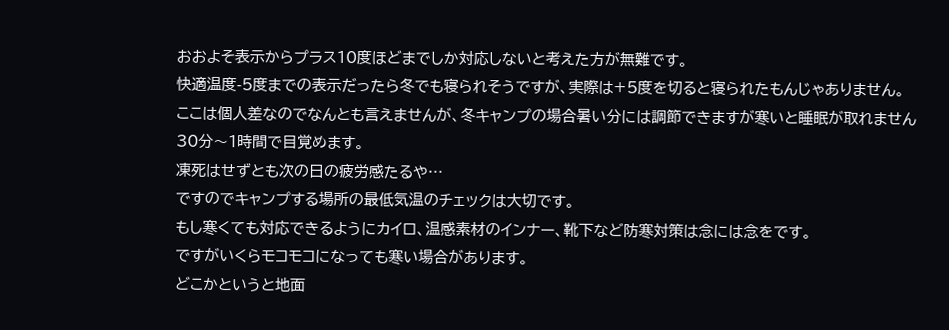おおよそ表示からプラス10度ほどまでしか対応しないと考えた方が無難です。
快適温度-5度までの表示だったら冬でも寝られそうですが、実際は+5度を切ると寝られたもんじゃありません。
ここは個人差なのでなんとも言えませんが、冬キャンプの場合暑い分には調節できますが寒いと睡眠が取れません30分〜1時間で目覚めます。
凍死はせずとも次の日の疲労感たるや…
ですのでキャンプする場所の最低気温のチェックは大切です。
もし寒くても対応できるようにカイロ、温感素材のインナー、靴下など防寒対策は念には念をです。
ですがいくらモコモコになっても寒い場合があります。
どこかというと地面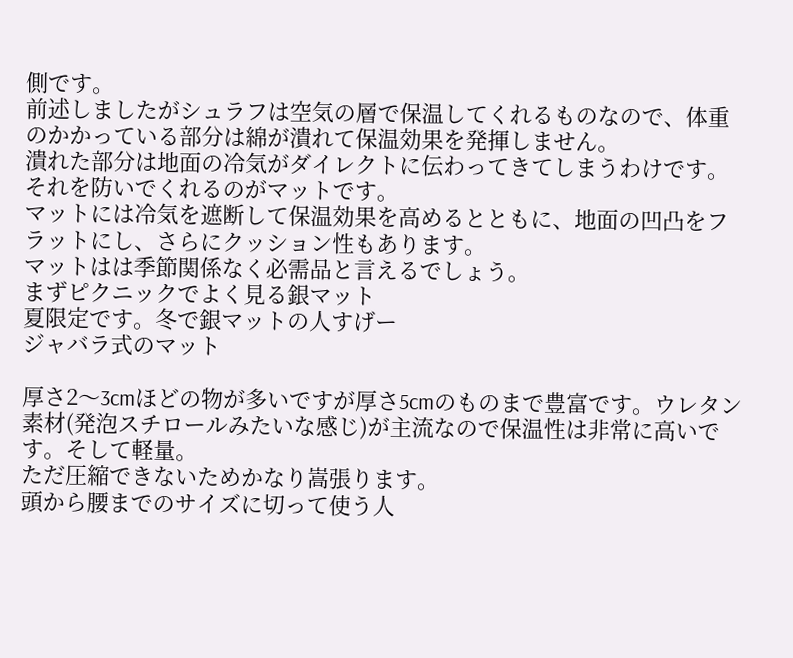側です。
前述しましたがシュラフは空気の層で保温してくれるものなので、体重のかかっている部分は綿が潰れて保温効果を発揮しません。
潰れた部分は地面の冷気がダイレクトに伝わってきてしまうわけです。
それを防いでくれるのがマットです。
マットには冷気を遮断して保温効果を高めるとともに、地面の凹凸をフラットにし、さらにクッション性もあります。
マットはは季節関係なく必需品と言えるでしょう。
まずピクニックでよく見る銀マット
夏限定です。冬で銀マットの人すげー
ジャバラ式のマット

厚さ2〜3cmほどの物が多いですが厚さ5cmのものまで豊富です。ウレタン素材(発泡スチロールみたいな感じ)が主流なので保温性は非常に高いです。そして軽量。
ただ圧縮できないためかなり嵩張ります。
頭から腰までのサイズに切って使う人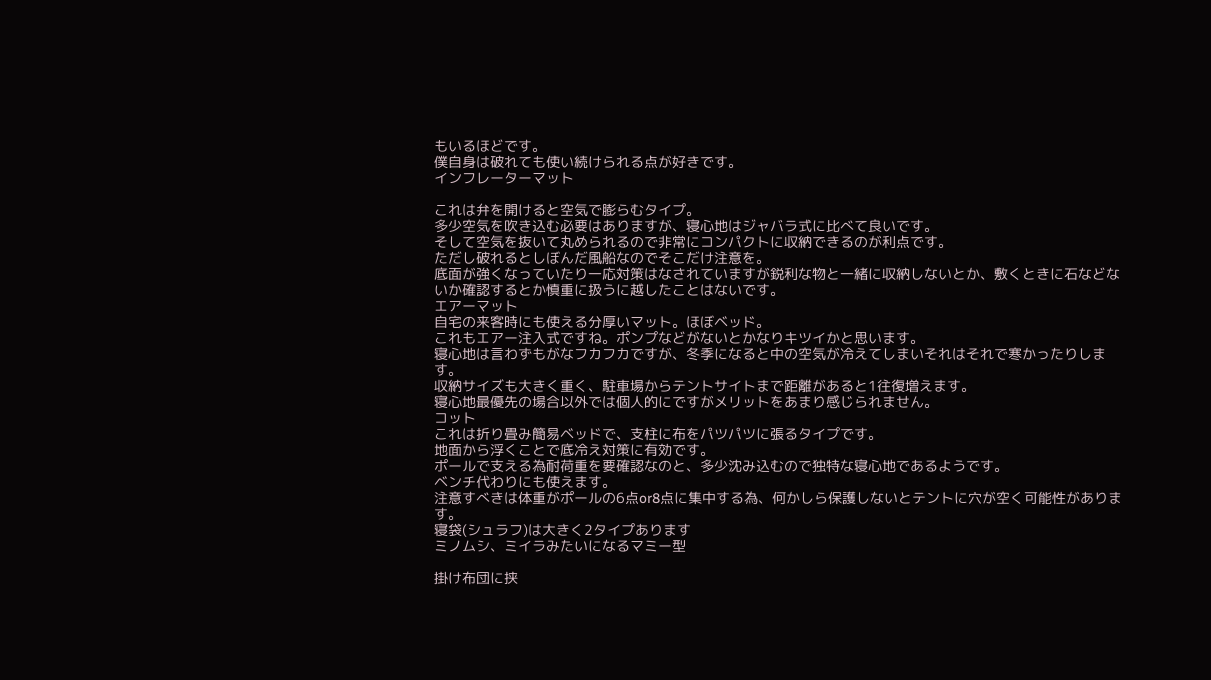もいるほどです。
僕自身は破れても使い続けられる点が好きです。
インフレーターマット

これは弁を開けると空気で膨らむタイプ。
多少空気を吹き込む必要はありますが、寝心地はジャバラ式に比べて良いです。
そして空気を抜いて丸められるので非常にコンパクトに収納できるのが利点です。
ただし破れるとしぼんだ風船なのでそこだけ注意を。
底面が強くなっていたり一応対策はなされていますが鋭利な物と一緒に収納しないとか、敷くときに石などないか確認するとか慎重に扱うに越したことはないです。
エアーマット
自宅の来客時にも使える分厚いマット。ほぼベッド。
これもエアー注入式ですね。ポンプなどがないとかなりキツイかと思います。
寝心地は言わずもがなフカフカですが、冬季になると中の空気が冷えてしまいそれはそれで寒かったりします。
収納サイズも大きく重く、駐車場からテントサイトまで距離があると1往復増えます。
寝心地最優先の場合以外では個人的にですがメリットをあまり感じられません。
コット
これは折り畳み簡易ベッドで、支柱に布をパツパツに張るタイプです。
地面から浮くことで底冷え対策に有効です。
ポールで支える為耐荷重を要確認なのと、多少沈み込むので独特な寝心地であるようです。
ベンチ代わりにも使えます。
注意すべきは体重がポールの6点or8点に集中する為、何かしら保護しないとテントに穴が空く可能性があります。
寝袋(シュラフ)は大きく2タイプあります
ミノムシ、ミイラみたいになるマミー型

掛け布団に挟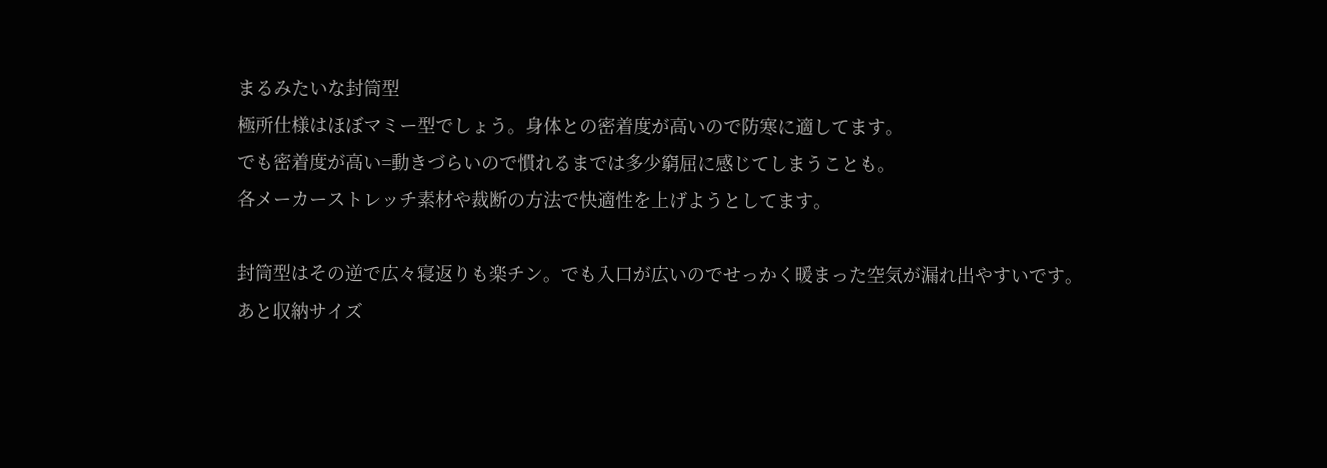まるみたいな封筒型
極所仕様はほぼマミー型でしょう。身体との密着度が高いので防寒に適してます。
でも密着度が高い=動きづらいので慣れるまでは多少窮屈に感じてしまうことも。
各メーカーストレッチ素材や裁断の方法で快適性を上げようとしてます。

封筒型はその逆で広々寝返りも楽チン。でも入口が広いのでせっかく暖まった空気が漏れ出やすいです。
あと収納サイズ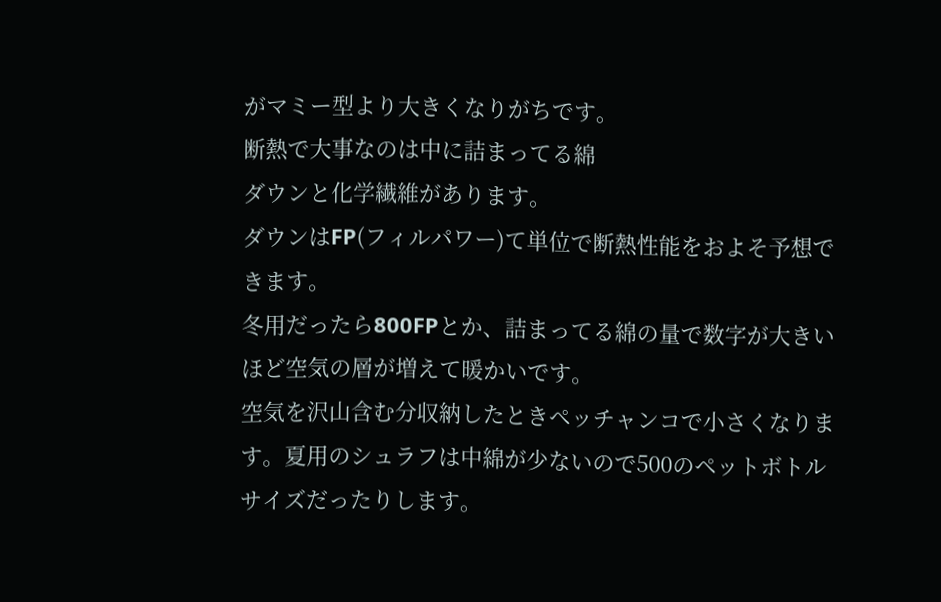がマミー型より大きくなりがちです。
断熱で大事なのは中に詰まってる綿
ダウンと化学繊維があります。
ダウンはFP(フィルパワー)て単位で断熱性能をおよそ予想できます。
冬用だったら800FPとか、詰まってる綿の量で数字が大きいほど空気の層が増えて暖かいです。
空気を沢山含む分収納したときペッチャンコで小さくなります。夏用のシュラフは中綿が少ないので500のペットボトルサイズだったりします。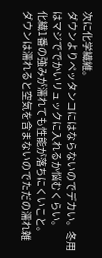次に化学繊維。
ダウンよりペッタンコにはならないのでデカい。冬用はマジででかいリュックに入れるか悩むくらい。
化繊1番の強みが濡れても性能が落ちにくいこと。
ダウンは濡れると空気を含まないのでただの濡れ雑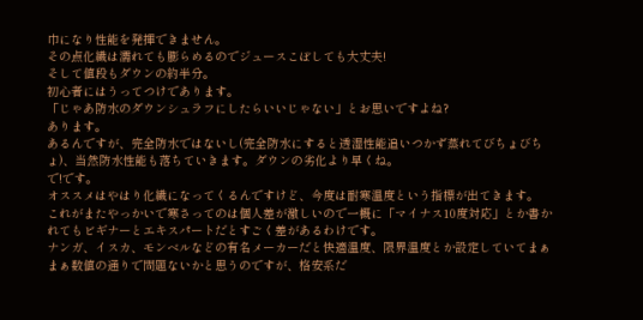巾になり性能を発揮できません。
その点化繊は濡れても膨らめるのでジュースこぼしても大丈夫!
そして値段もダウンの約半分。
初心者にはうってつけであります。
「じゃあ防水のダウンシュラフにしたらいいじゃない」とお思いですよね?
あります。
あるんですが、完全防水ではないし(完全防水にすると透湿性能追いつかず蒸れてびちょびちょ)、当然防水性能も落ちていきます。ダウンの劣化より早くね。
で!です。
オススメはやはり化繊になってくるんですけど、今度は耐寒温度という指標が出てきます。
これがまたやっかいで寒さってのは個人差が激しいので一概に「マイナス10度対応」とか書かれてもビギナーとエキスパートだとすごく差があるわけです。
ナンガ、イスカ、モンベルなどの有名メーカーだと快適温度、限界温度とか設定していてまぁまぁ数値の通りで問題ないかと思うのですが、格安系だ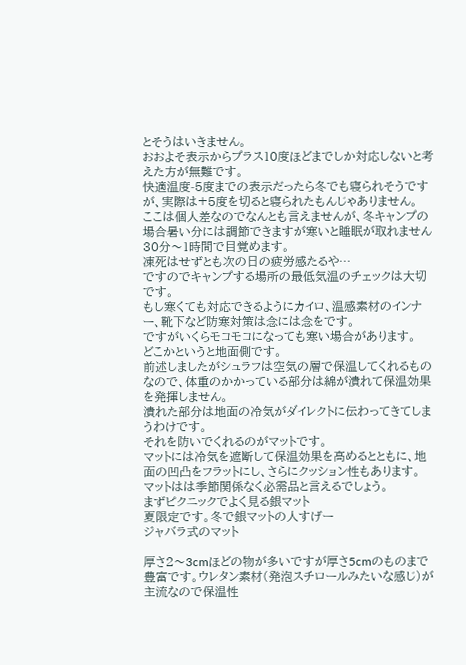とそうはいきません。
おおよそ表示からプラス10度ほどまでしか対応しないと考えた方が無難です。
快適温度-5度までの表示だったら冬でも寝られそうですが、実際は+5度を切ると寝られたもんじゃありません。
ここは個人差なのでなんとも言えませんが、冬キャンプの場合暑い分には調節できますが寒いと睡眠が取れません30分〜1時間で目覚めます。
凍死はせずとも次の日の疲労感たるや…
ですのでキャンプする場所の最低気温のチェックは大切です。
もし寒くても対応できるようにカイロ、温感素材のインナー、靴下など防寒対策は念には念をです。
ですがいくらモコモコになっても寒い場合があります。
どこかというと地面側です。
前述しましたがシュラフは空気の層で保温してくれるものなので、体重のかかっている部分は綿が潰れて保温効果を発揮しません。
潰れた部分は地面の冷気がダイレクトに伝わってきてしまうわけです。
それを防いでくれるのがマットです。
マットには冷気を遮断して保温効果を高めるとともに、地面の凹凸をフラットにし、さらにクッション性もあります。
マットはは季節関係なく必需品と言えるでしょう。
まずピクニックでよく見る銀マット
夏限定です。冬で銀マットの人すげー
ジャバラ式のマット

厚さ2〜3cmほどの物が多いですが厚さ5cmのものまで豊富です。ウレタン素材(発泡スチロールみたいな感じ)が主流なので保温性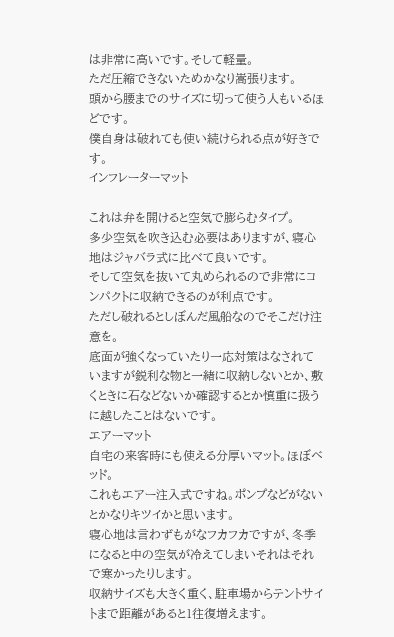は非常に高いです。そして軽量。
ただ圧縮できないためかなり嵩張ります。
頭から腰までのサイズに切って使う人もいるほどです。
僕自身は破れても使い続けられる点が好きです。
インフレーターマット

これは弁を開けると空気で膨らむタイプ。
多少空気を吹き込む必要はありますが、寝心地はジャバラ式に比べて良いです。
そして空気を抜いて丸められるので非常にコンパクトに収納できるのが利点です。
ただし破れるとしぼんだ風船なのでそこだけ注意を。
底面が強くなっていたり一応対策はなされていますが鋭利な物と一緒に収納しないとか、敷くときに石などないか確認するとか慎重に扱うに越したことはないです。
エアーマット
自宅の来客時にも使える分厚いマット。ほぼベッド。
これもエアー注入式ですね。ポンプなどがないとかなりキツイかと思います。
寝心地は言わずもがなフカフカですが、冬季になると中の空気が冷えてしまいそれはそれで寒かったりします。
収納サイズも大きく重く、駐車場からテントサイトまで距離があると1往復増えます。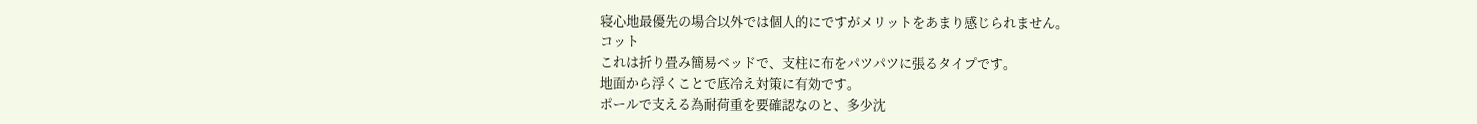寝心地最優先の場合以外では個人的にですがメリットをあまり感じられません。
コット
これは折り畳み簡易ベッドで、支柱に布をパツパツに張るタイプです。
地面から浮くことで底冷え対策に有効です。
ポールで支える為耐荷重を要確認なのと、多少沈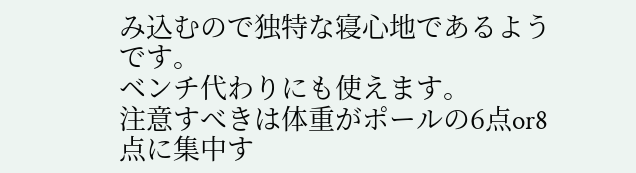み込むので独特な寝心地であるようです。
ベンチ代わりにも使えます。
注意すべきは体重がポールの6点or8点に集中す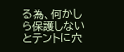る為、何かしら保護しないとテントに穴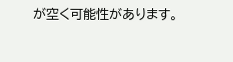が空く可能性があります。